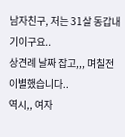남자친구, 저는 31살 동갑내기이구요..
상견례 날짜 잡고,,, 며칠전 이별했습니다..
역시,, 여자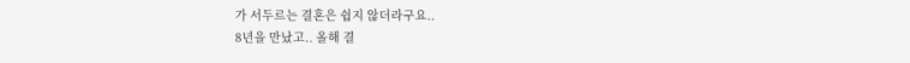가 서두르는 결혼은 쉽지 않더라구요..
8년을 만났고.. 올해 결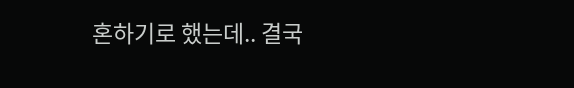혼하기로 했는데.. 결국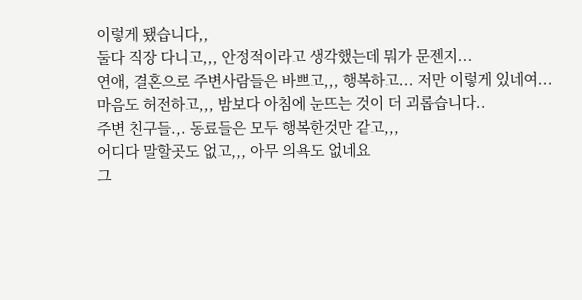이렇게 됐습니다,,
둘다 직장 다니고,,, 안정적이라고 생각했는데 뭐가 문젠지...
연애, 결혼으로 주변사람들은 바쁘고,,, 행복하고... 저만 이렇게 있네여...
마음도 허전하고,,, 밤보다 아침에 눈뜨는 것이 더 괴롭습니다..
주변 친구들.,. 동료들은 모두 행복한것만 같고,,,
어디다 말할곳도 없고,,, 아무 의욕도 없네요
그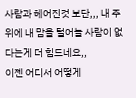사람과 헤어진것 보단,,, 내 주위에 내 맘을 털어놀 사람이 없다는게 더 힘드네요,,
이젠 어디서 어떻게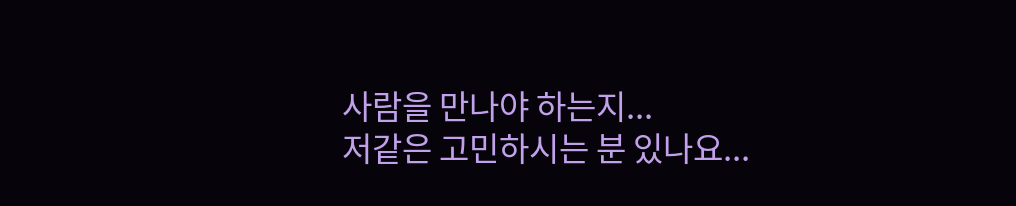사람을 만나야 하는지...
저같은 고민하시는 분 있나요...